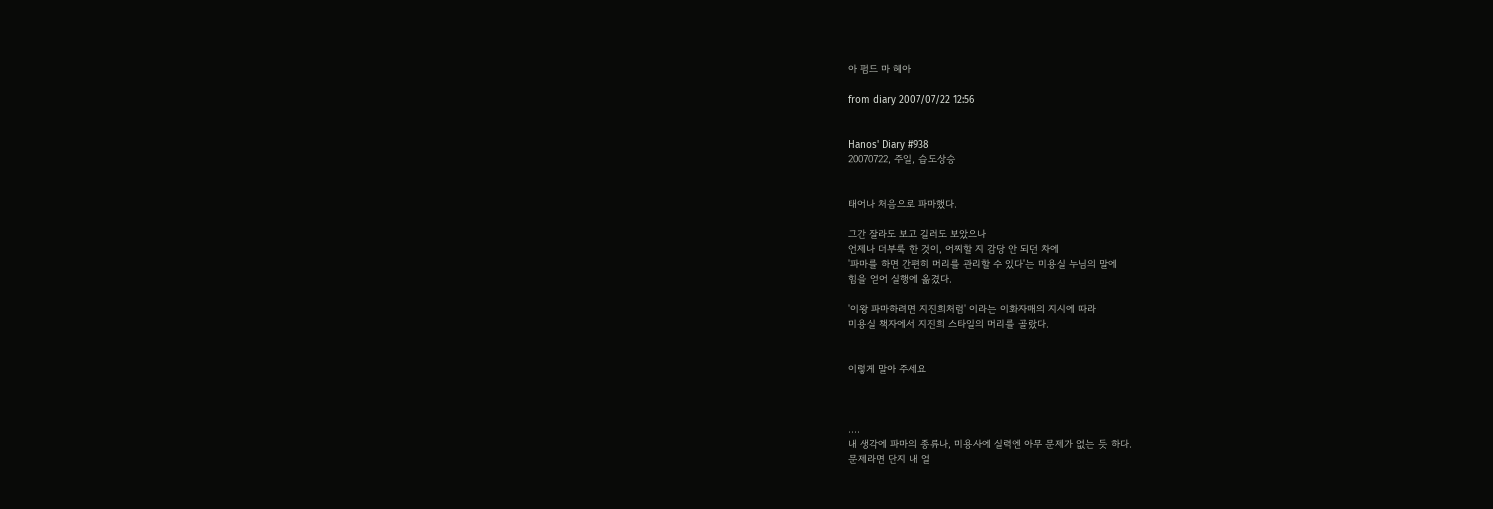아 펌드 마 헤아

from diary 2007/07/22 12:56


Hanos' Diary #938
20070722, 주일, 습도상승


태어나 처음으로 파마했다.

그간 잘라도 보고 길러도 보았으나
언제나 더부룩 한 것이, 어찌할 지 감당 안 되던 차에
'파마를 하면 간편히 머리를 관리할 수 있다'는 미용실 누님의 말에
힘을 얻어 실행에 옮겼다.

'이왕 파마하려면 지진희처럼' 이라는 이화자매의 지시에 따라
미용실 책자에서 지진희 스타일의 머리를 골랐다.


이렇게 말아 주세요



....
내 생각에 파마의 종류나, 미용사에 실력엔 아무 문제가 없는 듯 하다.
문제라면 단지 내 얼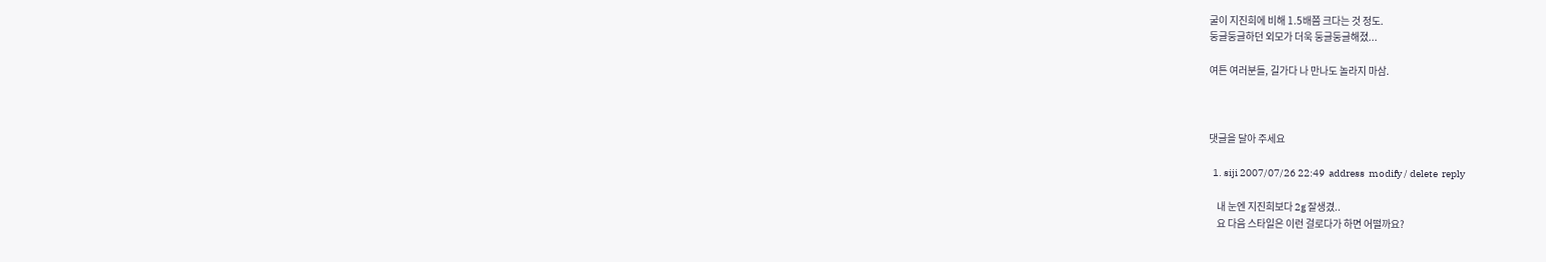굴이 지진희에 비해 1.5배쯤 크다는 것 정도.
둥글둥글하던 외모가 더욱 둥글둥글해졌...

여튼 여러분들, 길가다 나 만나도 놀라지 마삼.



댓글을 달아 주세요

  1. siji 2007/07/26 22:49  address  modify / delete  reply

    내 눈엔 지진희보다 2g 잘생겼..
    요 다음 스타일은 이런 걸로다가 하면 어떨까요?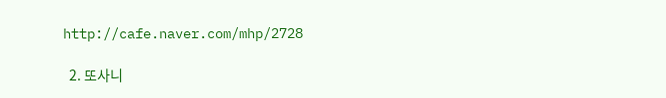http://cafe.naver.com/mhp/2728

  2. 또사니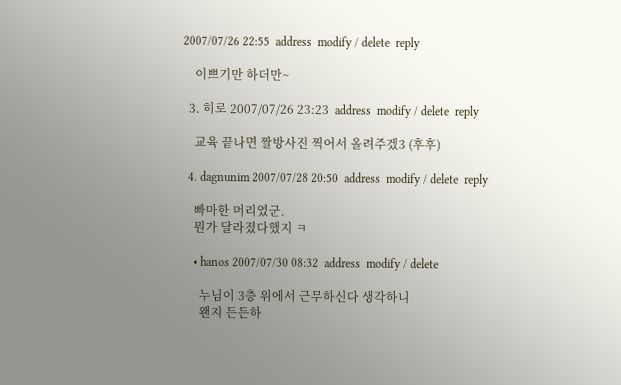2007/07/26 22:55  address  modify / delete  reply

    이쁘기만 하더만~

  3. 히로 2007/07/26 23:23  address  modify / delete  reply

    교육 끝나면 짤방사진 찍어서 올려주겠3 (후후)

  4. dagnunim 2007/07/28 20:50  address  modify / delete  reply

    빠마한 머리였군.
    뭔가 달라졌다했지 ㅋ

    • hanos 2007/07/30 08:32  address  modify / delete

      누님이 3층 위에서 근무하신다 생각하니
      왠지 든든하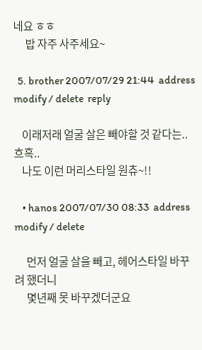네요 ㅎㅎ
      밥 자주 사주세요~

  5. brother 2007/07/29 21:44  address  modify / delete  reply

    이래저래 얼굴 살은 빼야할 것 같다는.. 흐흑..
    나도 이런 머리스타일 원츄~!!

    • hanos 2007/07/30 08:33  address  modify / delete

      먼저 얼굴 살을 빼고, 헤어스타일 바꾸려 했더니
      몇년째 못 바꾸겠더군요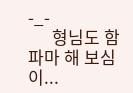-_-
      형님도 함 파마 해 보심이...